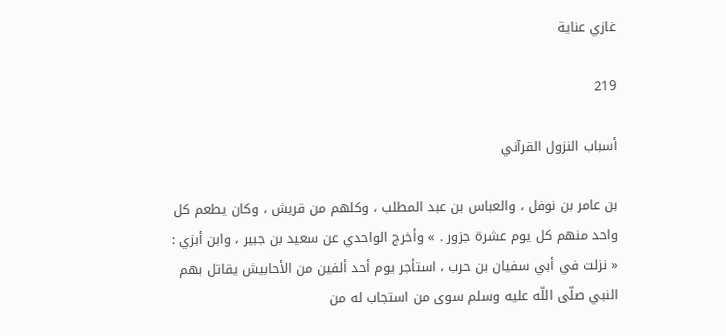غازي عناية

219

أسباب النزول القرآني

بن عامر بن نوفل ، والعباس بن عبد المطلب ، وكلهم من قريش ، وكان يطعم كل واحد منهم كل يوم عشرة جزور . » وأخرج الواحدي عن سعيد بن جبير ، وابن أبزي : « نزلت في أبي سفيان بن حرب ، استأجر يوم أحد ألفين من الأحابيش يقاتل بهم النبي صلّى اللّه عليه وسلم سوى من استجاب له من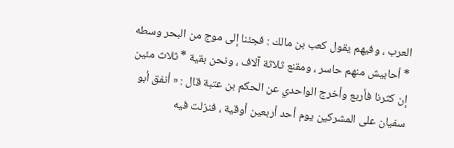العرب ، وفيهم يقول كعب بن مالك : فجئنا إلى موج من البحر وسطه * أحابيش منهم حاسر ، ومقنع ثلاثة آلاف ، ونحن بقية * ثلاث مئين إن كثرنا فأربع وأخرج الواحدي عن الحكم بن عتبة قال : « أنفق أبو سفيان على المشركين يوم أحد أربعين أوقية ، فنزلت فيه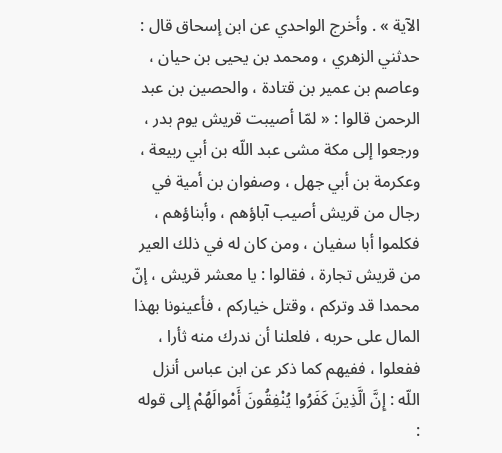الآية » . وأخرج الواحدي عن ابن إسحاق قال : حدثني الزهري ، ومحمد بن يحيى بن حيان ، وعاصم بن عمير بن قتادة ، والحصين بن عبد الرحمن قالوا : « لمّا أصيبت قريش يوم بدر ، ورجعوا إلى مكة مشى عبد اللّه بن أبي ربيعة ، وعكرمة بن أبي جهل ، وصفوان بن أمية في رجال من قريش أصيب آباؤهم ، وأبناؤهم ، فكلموا أبا سفيان ، ومن كان له في ذلك العير من قريش تجارة ، فقالوا : يا معشر قريش ، إنّ محمدا قد وتركم ، وقتل خياركم ، فأعينونا بهذا المال على حربه ، فلعلنا أن ندرك منه ثأرا ، ففعلوا ، ففيهم كما ذكر عن ابن عباس أنزل اللّه : إِنَّ الَّذِينَ كَفَرُوا يُنْفِقُونَ أَمْوالَهُمْ إلى قوله :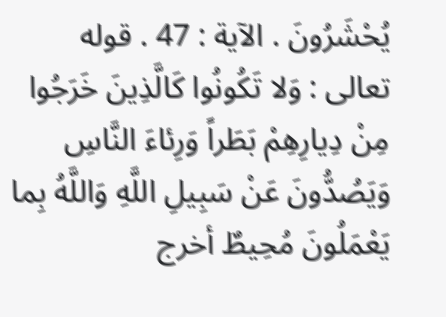يُحْشَرُونَ . الآية : 47 . قوله تعالى : وَلا تَكُونُوا كَالَّذِينَ خَرَجُوا مِنْ دِيارِهِمْ بَطَراً وَرِئاءَ النَّاسِ وَيَصُدُّونَ عَنْ سَبِيلِ اللَّهِ وَاللَّهُ بِما يَعْمَلُونَ مُحِيطٌ أخرج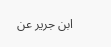ابن جرير عن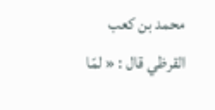محمد بن كعب القرظي قال : « لمّا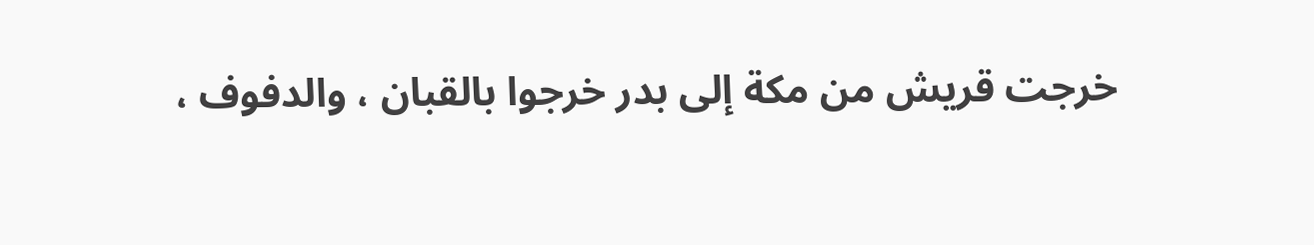خرجت قريش من مكة إلى بدر خرجوا بالقبان ، والدفوف ،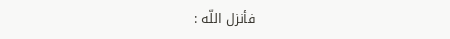فأنزل اللّه :